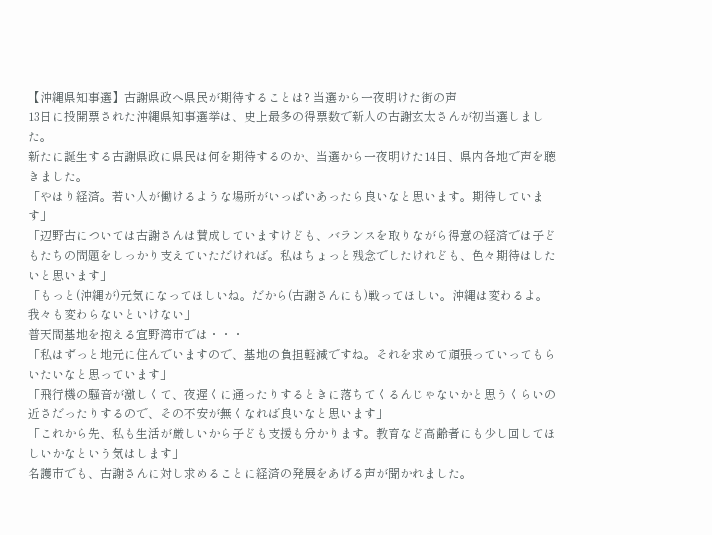【沖縄県知事選】古謝県政へ県民が期待することは? 当選から一夜明けた街の声
13日に投開票された沖縄県知事選挙は、史上最多の得票数で新人の古謝玄太さんが初当選しました。
新たに誕生する古謝県政に県民は何を期待するのか、当選から一夜明けた14日、県内各地で声を聴きました。
「やはり経済。若い人が働けるような場所がいっぱいあったら良いなと思います。期待しています」
「辺野古については古謝さんは賛成していますけども、バランスを取りながら得意の経済では子どもたちの問題をしっかり支えていただければ。私はちょっと残念でしたけれども、色々期待はしたいと思います」
「もっと(沖縄が)元気になってほしいね。だから(古謝さんにも)戦ってほしい。沖縄は変わるよ。我々も変わらないといけない」
普天間基地を抱える宜野湾市では・・・
「私はずっと地元に住んでいますので、基地の負担軽減ですね。それを求めて頑張っていってもらいたいなと思っています」
「飛行機の騒音が激しくて、夜遅くに通ったりするときに落ちてくるんじゃないかと思うくらいの近さだったりするので、その不安が無くなれば良いなと思います」
「これから先、私も生活が厳しいから子ども支援も分かります。教育など高齢者にも少し回してほしいかなという気はします」
名護市でも、古謝さんに対し求めることに経済の発展をあげる声が聞かれました。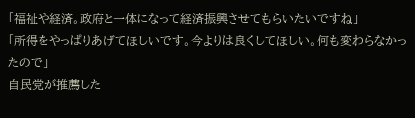「福祉や経済。政府と一体になって経済振興させてもらいたいですね」
「所得をやっぱりあげてほしいです。今よりは良くしてほしい。何も変わらなかったので」
自民党が推薦した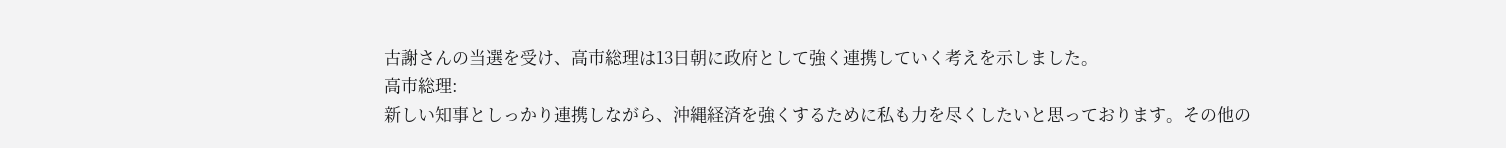古謝さんの当選を受け、高市総理は13日朝に政府として強く連携していく考えを示しました。
高市総理:
新しい知事としっかり連携しながら、沖縄経済を強くするために私も力を尽くしたいと思っております。その他の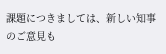課題につきましては、新しい知事のご意見も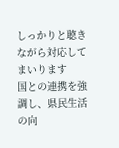しっかりと聴きながら対応してまいります
国との連携を強調し、県民生活の向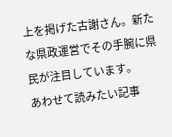上を掲げた古謝さん。新たな県政運営でその手腕に県民が注目しています。
あわせて読みたい記事